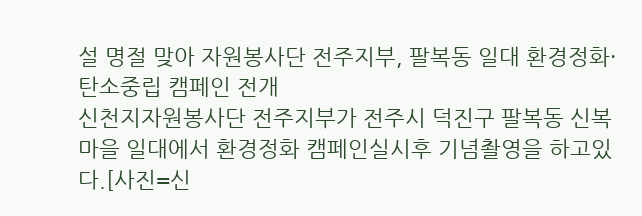설 명절 맞아 자원봉사단 전주지부, 팔복동 일대 환경정화·탄소중립 캠페인 전개
신천지자원봉사단 전주지부가 전주시 덕진구 팔복동 신복마을 일대에서 환경정화 캠페인실시후 기념촬영을 하고있다.[사진=신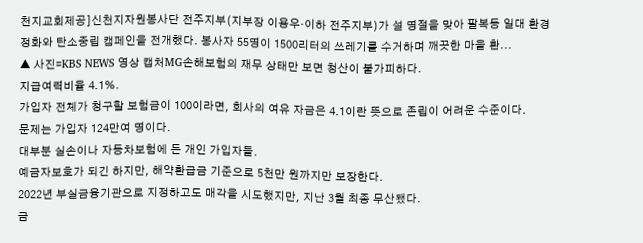천지교회제공]신천지자원봉사단 전주지부(지부장 이용우·이하 전주지부)가 설 명절을 맞아 팔복동 일대 환경정화와 탄소중립 캠페인을 전개했다. 봉사자 55명이 1500리터의 쓰레기를 수거하며 깨끗한 마을 환...
▲ 사진=KBS NEWS 영상 캡처MG손해보험의 재무 상태만 보면 청산이 불가피하다.
지급여력비율 4.1%.
가입자 전체가 청구할 보험금이 100이라면, 회사의 여유 자금은 4.1이란 뜻으로 존립이 어려운 수준이다.
문제는 가입자 124만여 명이다.
대부분 실손이나 자동차보험에 든 개인 가입자들.
예금자보호가 되긴 하지만, 해약환급금 기준으로 5천만 원까지만 보장한다.
2022년 부실금융기관으로 지정하고도 매각을 시도했지만, 지난 3월 최종 무산됐다.
금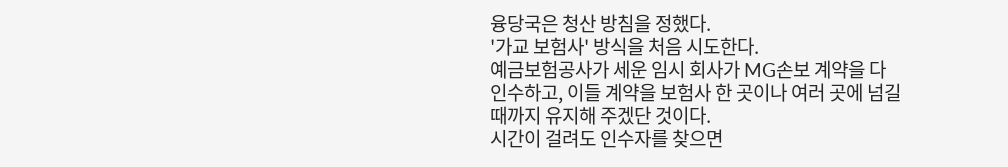융당국은 청산 방침을 정했다.
'가교 보험사' 방식을 처음 시도한다.
예금보험공사가 세운 임시 회사가 MG손보 계약을 다 인수하고, 이들 계약을 보험사 한 곳이나 여러 곳에 넘길 때까지 유지해 주겠단 것이다.
시간이 걸려도 인수자를 찾으면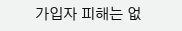가입자 피해는 없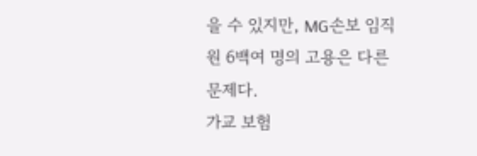을 수 있지만, MG손보 임직원 6백여 명의 고용은 다른 문제다.
가교 보험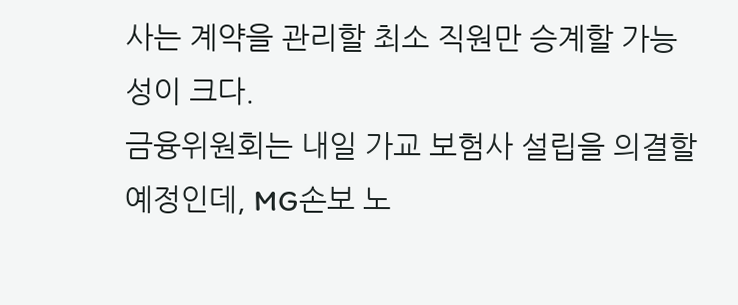사는 계약을 관리할 최소 직원만 승계할 가능성이 크다.
금융위원회는 내일 가교 보험사 설립을 의결할 예정인데, MG손보 노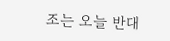조는 오늘 반대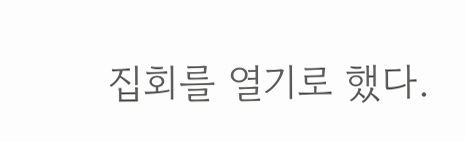집회를 열기로 했다.